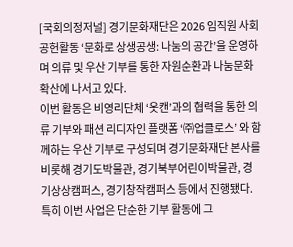[국회의정저널] 경기문화재단은 2026 임직원 사회공헌활동 ‘문화로 상생공생: 나눔의 공간’을 운영하며 의류 및 우산 기부를 통한 자원순환과 나눔문화 확산에 나서고 있다.
이번 활동은 비영리단체 ‘옷캔’과의 협력을 통한 의류 기부와 패션 리디자인 플랫폼 ‘㈜업클로스’ 와 함께하는 우산 기부로 구성되며 경기문화재단 본사를 비롯해 경기도박물관, 경기북부어린이박물관, 경기상상캠퍼스, 경기창작캠퍼스 등에서 진행됐다. 특히 이번 사업은 단순한 기부 활동에 그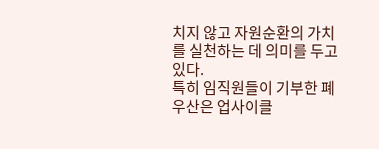치지 않고 자원순환의 가치를 실천하는 데 의미를 두고 있다.
특히 임직원들이 기부한 폐우산은 업사이클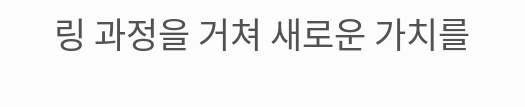링 과정을 거쳐 새로운 가치를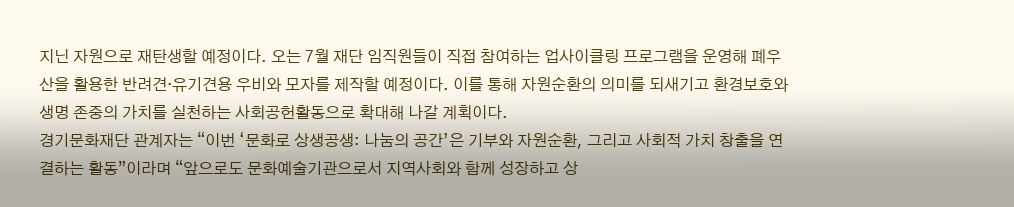지닌 자원으로 재탄생할 예정이다. 오는 7월 재단 임직원들이 직접 참여하는 업사이클링 프로그램을 운영해 폐우산을 활용한 반려견·유기견용 우비와 모자를 제작할 예정이다. 이를 통해 자원순환의 의미를 되새기고 환경보호와 생명 존중의 가치를 실천하는 사회공헌활동으로 확대해 나갈 계획이다.
경기문화재단 관계자는 “이번 ‘문화로 상생공생: 나눔의 공간’은 기부와 자원순환, 그리고 사회적 가치 창출을 연결하는 활동”이라며 “앞으로도 문화예술기관으로서 지역사회와 함께 성장하고 상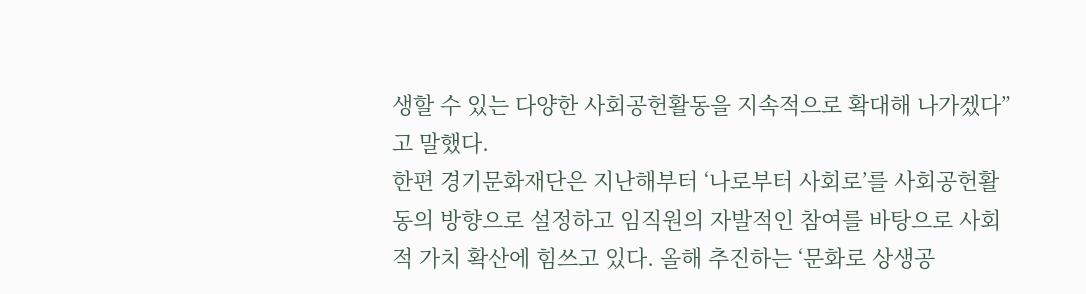생할 수 있는 다양한 사회공헌활동을 지속적으로 확대해 나가겠다”고 말했다.
한편 경기문화재단은 지난해부터 ‘나로부터 사회로’를 사회공헌활동의 방향으로 설정하고 임직원의 자발적인 참여를 바탕으로 사회적 가치 확산에 힘쓰고 있다. 올해 추진하는 ‘문화로 상생공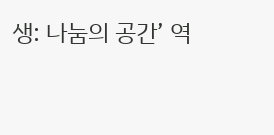생: 나눔의 공간’ 역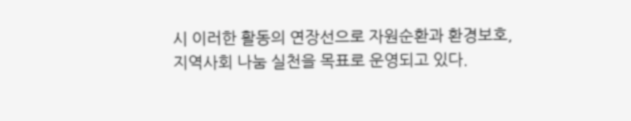시 이러한 활동의 연장선으로 자원순환과 환경보호, 지역사회 나눔 실천을 목표로 운영되고 있다.